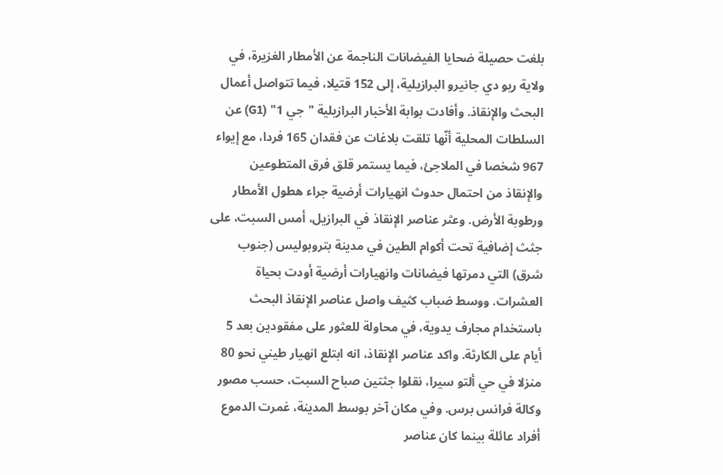بلغت حصيلة ضحايا الفيضانات الناجمة عن الأمطار الغزيرة، في ولاية ريو دي جانيرو البرازيلية، إلى 152 قتيلا، فيما تتواصل أعمال البحث والإنقاذ. وأفادت بوابة الأخبار البرازيلية "جي 1" (G1) عن السلطات المحلية أنّها تلقت بلاغات عن فقدان 165 فردا، مع إيواء 967 شخصا في الملاجئ، فيما يستمر قلق فرق المتطوعين والإنقاذ من احتمال حدوث انهيارات أرضية جراء هطول الأمطار ورطوبة الأرض. وعثر عناصر الإنقاذ في البرازيل، أمس السبت، على جثث إضافية تحت أكوام الطين في مدينة بتروبوليس (جنوب شرق) التي دمرتها فيضانات وانهيارات أرضية أودت بحياة العشرات. ووسط ضباب كثيف واصل عناصر الإنقاذ البحث باستخدام مجارف يدوية، في محاولة للعثور على مفقودين بعد 5 أيام على الكارثة. واكد عناصر الإنقاذ، انه ابتلع انهيار طيني نحو 80 منزلا في حي ألتو سيرا، نقلوا جثتين صباح السبت، حسب مصور وكالة فرانس برس. وفي مكان آخر بوسط المدينة، غمرت الدموع أفراد عائلة بينما كان عناصر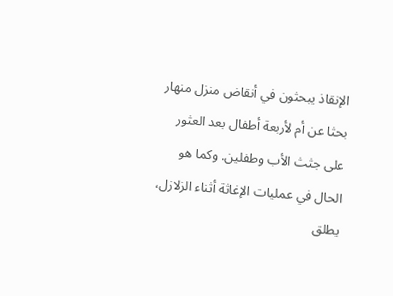الإنقاذ يبحثون في أنقاض منزل منهار بحثا عن أم لأربعة أطفال بعد العثور على جثث الأب وطفلين. وكما هو الحال في عمليات الإغاثة أثناء الزلازل، يطلق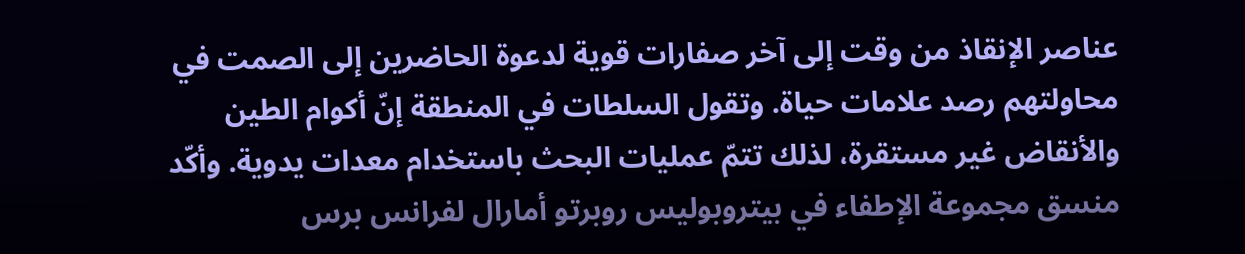عناصر الإنقاذ من وقت إلى آخر صفارات قوية لدعوة الحاضرين إلى الصمت في محاولتهم رصد علامات حياة. وتقول السلطات في المنطقة إنّ أكوام الطين والأنقاض غير مستقرة، لذلك تتمّ عمليات البحث باستخدام معدات يدوية. وأكّد منسق مجموعة الإطفاء في بيتروبوليس روبرتو أمارال لفرانس برس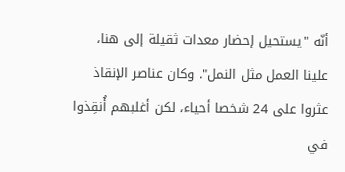أنّه "يستحيل إحضار معدات ثقيلة إلى هنا، علينا العمل مثل النمل". وكان عناصر الإنقاذ عثروا على 24 شخصا أحياء، لكن أغلبهم أُنقِذوا في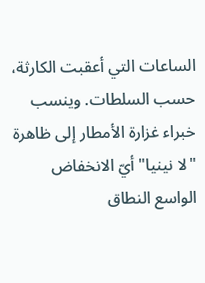الساعات التي أعقبت الكارثة، حسب السلطات. وينسب خبراء غزارة الأمطار إلى ظاهرة "لا نينيا" أيّ الانخفاض الواسع النطاق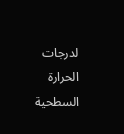لدرجات الحرارة السطحية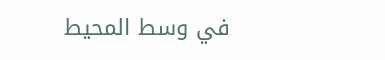في وسط المحيط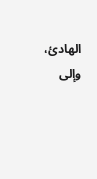الهادئ، وإلى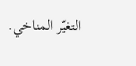التغيّر المناخي.